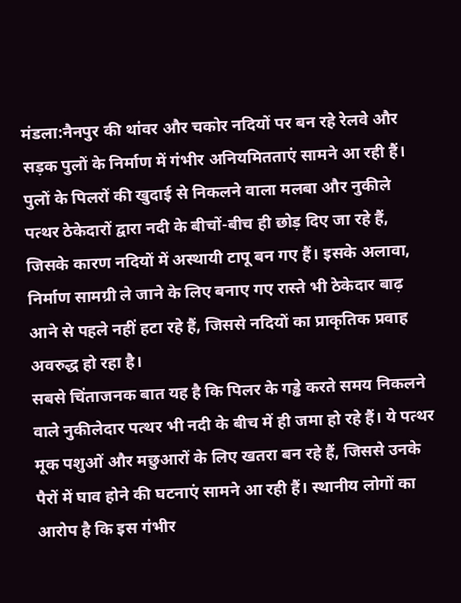मंडला:नैनपुर की थांवर और चकोर नदियों पर बन रहे रेलवे और सड़क पुलों के निर्माण में गंभीर अनियमितताएं सामने आ रही हैं। पुलों के पिलरों की खुदाई से निकलने वाला मलबा और नुकीले पत्थर ठेकेदारों द्वारा नदी के बीचों-बीच ही छोड़ दिए जा रहे हैं, जिसके कारण नदियों में अस्थायी टापू बन गए हैं। इसके अलावा, निर्माण सामग्री ले जाने के लिए बनाए गए रास्ते भी ठेकेदार बाढ़ आने से पहले नहीं हटा रहे हैं, जिससे नदियों का प्राकृतिक प्रवाह अवरुद्ध हो रहा है।
सबसे चिंताजनक बात यह है कि पिलर के गड्ढे करते समय निकलने वाले नुकीलेदार पत्थर भी नदी के बीच में ही जमा हो रहे हैं। ये पत्थर मूक पशुओं और मछुआरों के लिए खतरा बन रहे हैं, जिससे उनके पैरों में घाव होने की घटनाएं सामने आ रही हैं। स्थानीय लोगों का आरोप है कि इस गंभीर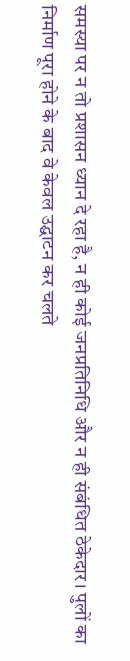समस्या पर न तो प्रशासन ध्यान दे रहा है, न ही कोई जनप्रतिनिधि और न ही संबंधित ठेकेदार। पुलों का निर्माण पूरा होने के बाद वे केवल उद्घाटन कर चलते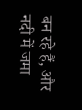बन रहे हैं, और नदी में जमा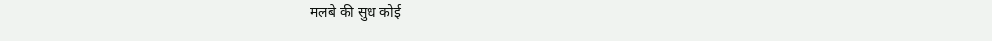मलबे की सुध कोई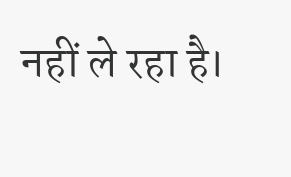नहीं ले रहा है।